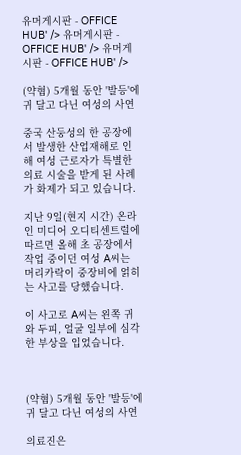유머게시판 - OFFICE HUB' /> 유머게시판 - OFFICE HUB' /> 유머게시판 - OFFICE HUB' />

(약혐) 5개월 동안 '발등'에 귀 달고 다닌 여성의 사연

중국 산둥성의 한 공장에서 발생한 산업재해로 인해 여성 근로자가 특별한 의료 시술을 받게 된 사례가 화제가 되고 있습니다.

지난 9일(현지 시간) 온라인 미디어 오디티센트럴에 따르면 올해 초 공장에서 작업 중이던 여성 A씨는 머리카락이 중장비에 얽히는 사고를 당했습니다.

이 사고로 A씨는 왼쪽 귀와 두피, 얼굴 일부에 심각한 부상을 입었습니다.



(약혐) 5개월 동안 '발등'에 귀 달고 다닌 여성의 사연

의료진은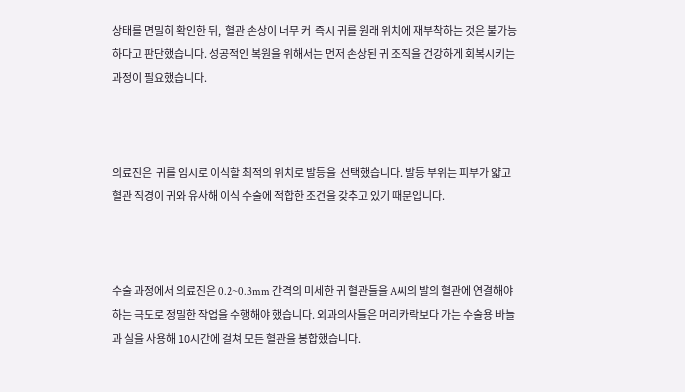상태를 면밀히 확인한 뒤,  혈관 손상이 너무 커  즉시 귀를 원래 위치에 재부착하는 것은 불가능하다고 판단했습니다. 성공적인 복원을 위해서는 먼저 손상된 귀 조직을 건강하게 회복시키는 과정이 필요했습니다.



의료진은  귀를 임시로 이식할 최적의 위치로 발등을  선택했습니다. 발등 부위는 피부가 얇고 혈관 직경이 귀와 유사해 이식 수술에 적합한 조건을 갖추고 있기 때문입니다.



수술 과정에서 의료진은 0.2~0.3mm 간격의 미세한 귀 혈관들을 A씨의 발의 혈관에 연결해야 하는 극도로 정밀한 작업을 수행해야 했습니다. 외과의사들은 머리카락보다 가는 수술용 바늘과 실을 사용해 10시간에 걸쳐 모든 혈관을 봉합했습니다.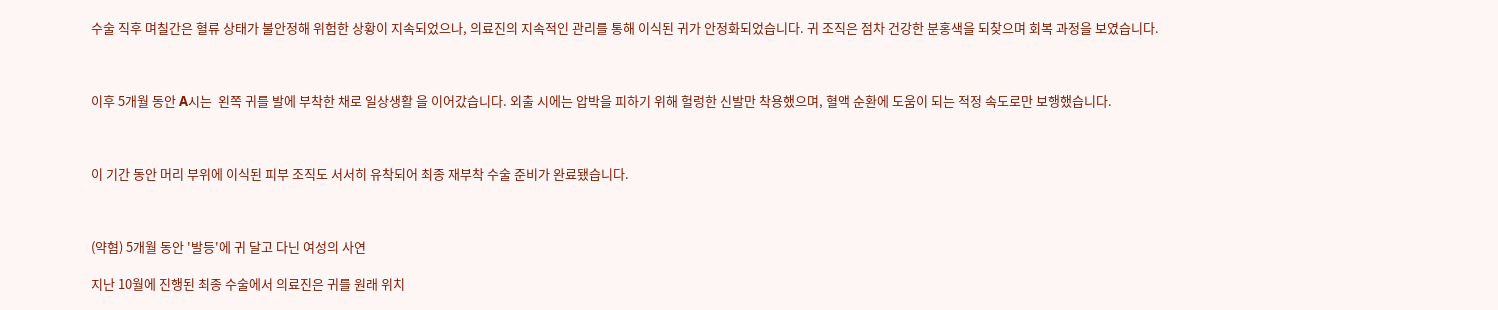수술 직후 며칠간은 혈류 상태가 불안정해 위험한 상황이 지속되었으나, 의료진의 지속적인 관리를 통해 이식된 귀가 안정화되었습니다. 귀 조직은 점차 건강한 분홍색을 되찾으며 회복 과정을 보였습니다.



이후 5개월 동안 A시는  왼쪽 귀를 발에 부착한 채로 일상생활 을 이어갔습니다. 외출 시에는 압박을 피하기 위해 헐렁한 신발만 착용했으며, 혈액 순환에 도움이 되는 적정 속도로만 보행했습니다.



이 기간 동안 머리 부위에 이식된 피부 조직도 서서히 유착되어 최종 재부착 수술 준비가 완료됐습니다.



(약혐) 5개월 동안 '발등'에 귀 달고 다닌 여성의 사연

지난 10월에 진행된 최종 수술에서 의료진은 귀를 원래 위치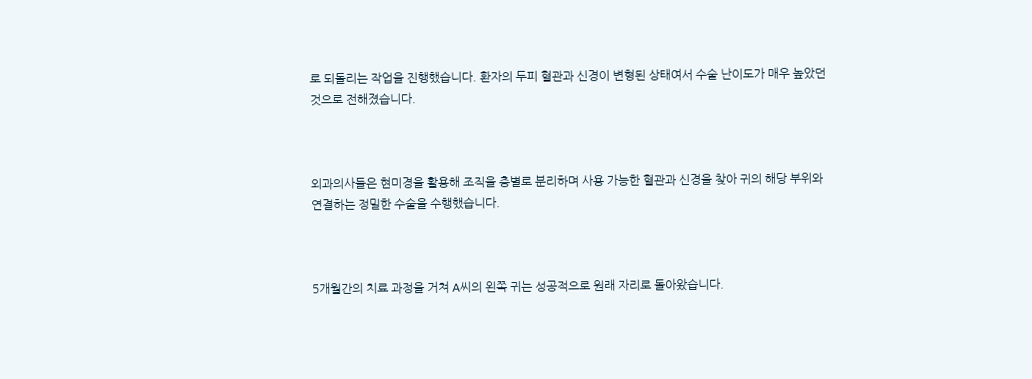로 되돌리는 작업을 진행했습니다. 환자의 두피 혈관과 신경이 변형된 상태여서 수술 난이도가 매우 높았던 것으로 전해졌습니다.



외과의사들은 현미경을 활용해 조직을 층별로 분리하며 사용 가능한 혈관과 신경을 찾아 귀의 해당 부위와 연결하는 정밀한 수술을 수행했습니다.



5개월간의 치료 과정을 거쳐 A씨의 왼쪽 귀는 성공적으로 원래 자리로 돌아왔습니다.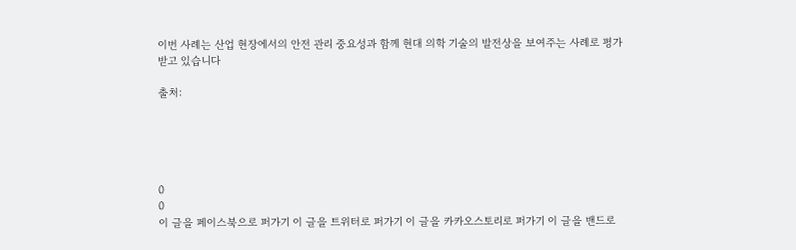이번 사례는 산업 현장에서의 안전 관리 중요성과 함께 현대 의학 기술의 발전상을 보여주는 사례로 평가받고 있습니다

출처:





0
0
이 글을 페이스북으로 퍼가기 이 글을 트위터로 퍼가기 이 글을 카카오스토리로 퍼가기 이 글을 밴드로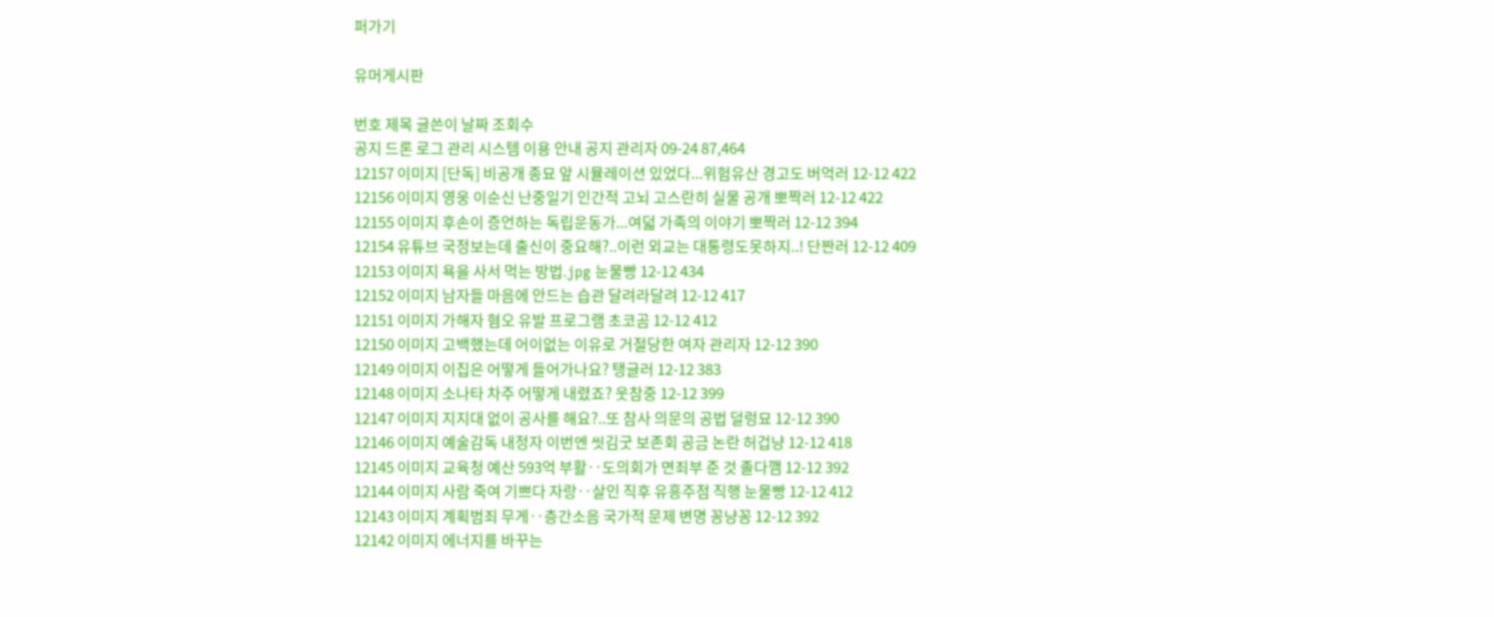퍼가기

유머게시판

번호 제목 글쓴이 날짜 조회수
공지 드론 로그 관리 시스템 이용 안내 공지 관리자 09-24 87,464
12157 이미지 [단독] 비공개 종묘 앞 시뮬레이션 있었다...위험유산 경고도 버억러 12-12 422
12156 이미지 영웅 이순신 난중일기 인간적 고뇌 고스란히 실물 공개 뽀짝러 12-12 422
12155 이미지 후손이 증언하는 독립운동가...여덟 가족의 이야기 뽀짝러 12-12 394
12154 유튜브 국정보는데 출신이 중요해?..이런 외교는 대통령도못하지..! 단짠러 12-12 409
12153 이미지 욕을 사서 먹는 방법.jpg 눈물빵 12-12 434
12152 이미지 남자들 마음에 안드는 습관 달려라달려 12-12 417
12151 이미지 가해자 혐오 유발 프로그램 초코곰 12-12 412
12150 이미지 고백했는데 어이없는 이유로 거절당한 여자 관리자 12-12 390
12149 이미지 이집은 어떻게 들어가나요? 탱글러 12-12 383
12148 이미지 소나타 차주 어떻게 내렸죠? 웃참중 12-12 399
12147 이미지 지지대 없이 공사를 해요?..또 참사 의문의 공법 덜렁묘 12-12 390
12146 이미지 예술감독 내정자 이번엔 씻김굿 보존회 공금 논란 허겁냥 12-12 418
12145 이미지 교육청 예산 593억 부활‥도의회가 면죄부 준 것 졸다깸 12-12 392
12144 이미지 사람 죽여 기쁘다 자랑‥살인 직후 유흥주점 직행 눈물빵 12-12 412
12143 이미지 계획범죄 무게‥층간소음 국가적 문제 변명 꽁냥꽁 12-12 392
12142 이미지 에너지를 바꾸는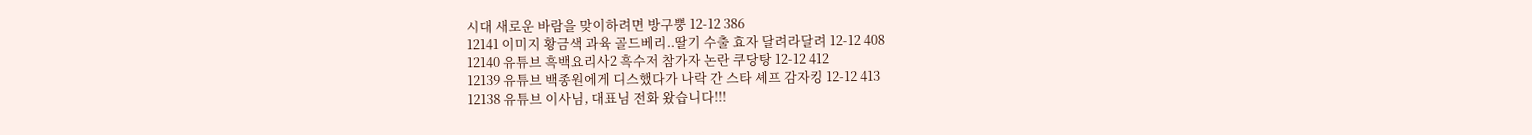시대 새로운 바람을 맞이하려면 방구뿡 12-12 386
12141 이미지 황금색 과육 골드베리..딸기 수출 효자 달려라달려 12-12 408
12140 유튜브 흑백요리사2 흑수저 참가자 논란 쿠당탕 12-12 412
12139 유튜브 백종원에게 디스했다가 나락 간 스타 셰프 감자킹 12-12 413
12138 유튜브 이사님, 대표님 전화 왔습니다!!!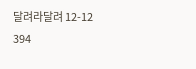달려라달려 12-12 394